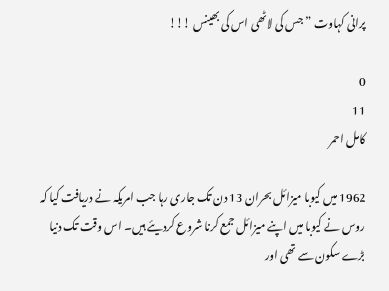پرانی کہاوت ” جس کی لاٹھی اس کی بھینس !!!

0
11
کامل احمر

1962 میں کیوبا میزائل بحران 13 دن تک جاری رہا جب امریکہ نے دریافت کیا کہ روس نے کیوبا میں اپنے میزائل جمع کرنا شروع کردیئے ہیں۔ اس وقت تک دنیا بڑے سکون سے تھی اور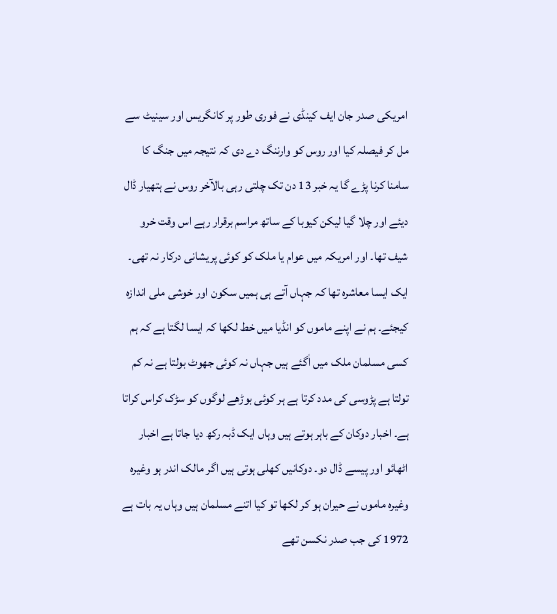امریکی صدر جان ایف کینڈی نے فوری طور پر کانگریس اور سینیٹ سے مل کر فیصلہ کیا اور روس کو وارننگ دے دی کہ نتیجہ میں جنگ کا سامنا کرنا پڑے گا یہ خبر 13 دن تک چلتی رہی بالآخر روس نے ہتھیار ڈال دیئے اور چلا گیا لیکن کیوبا کے ساتھ مراسم برقرار رہے اس وقت خرو شیف تھا۔ اور امریکہ میں عوام یا ملک کو کوئی پریشانی درکار نہ تھی۔ ایک ایسا معاشرہ تھا کہ جہاں آتے ہی ہمیں سکون اور خوشی ملی اندازہ کیجئے۔ ہم نے اپنے ماموں کو انڈیا میں خط لکھا کہ ایسا لگتا ہے کہ ہم کسی مسلمان ملک میں اٰگئے ہیں جہاں نہ کوئی جھوٹ بولتا ہے نہ کم تولتا ہے پڑوسی کی مدد کرتا ہے ہر کوئی بوڑھے لوگوں کو سڑک کراس کراتا ہے۔ اخبار دوکان کے باہر ہوتے ہیں وہاں ایک ڈبہ رکھ دیا جاتا ہے اخبار اٹھائو اور پیسے ڈال دو۔ دوکانیں کھلی ہوتی ہیں اگر مالک اندر ہو وغیرہ وغیرہ ماموں نے حیران ہو کر لکھا تو کیا اتنے مسلمان ہیں وہاں یہ بات ہے 1972 کی جب صدر نکسن تھے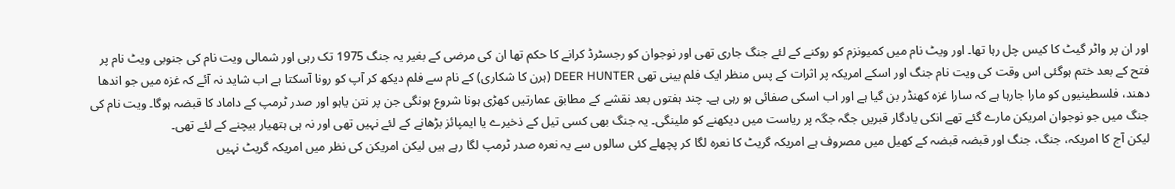اور ان پر واٹر گیٹ کا کیس چل رہا تھا۔ اور ویٹ نام میں کمیونزم کو روکنے کے لئے جنگ جاری تھی اور نوجوان کو رجسٹرڈ کرانے کا حکم تھا ان کی مرضی کے بغیر یہ جنگ 1975 تک رہی اور شمالی ویت نام کی جنوبی ویٹ نام پر فتح کے بعد ختم ہوگئی اس وقت کی ویت نام جنگ اور اسکے امریکہ پر اثرات کے پس منظر ایک فلم بینی تھی DEER HUNTER (ہرن کا شکاری) کے نام سے فلم دیکھ کر آپ کو رونا آسکتا ہے اب شاید نہ آئے کہ غزہ میں جو اندھا دھند، فلسطینیوں کو مارا جارہا ہے کہ سارا غزہ کھنڈر بن گیا ہے اور اب اسکی صفائی ہو رہی ہے۔ چند ہفتوں بعد نقشے کے مطابق عمارتیں کھڑی ہونا شروع ہونگی جن پر نتن یاہو اور صدر ٹرمپ کے داماد کا قبضہ ہوگا۔ ویت نام کی جنگ میں جو نوجوان امریکن مارے گئے تھے انکی یادگار قبریں جگہ جگہ پر ریاست میں دیکھنے کو ملینگی۔ یہ جنگ بھی کسی تیل کے ذخیرے یا ایمپائز بڑھانے کے لئے نہیں تھی اور نہ ہی ہتھیار بیچنے کے لئے تھی۔
لیکن آج کا امریکہ، جنگ، جنگ اور قبضہ قبضہ کے کھیل میں مصروف ہے امریکہ گریٹ کا نعرہ لگا کر پچھلے کئی سالوں سے یہ نعرہ صدر ٹرمپ لگا رہے ہیں لیکن امریکن کی نظر میں امریکہ گریٹ نہیں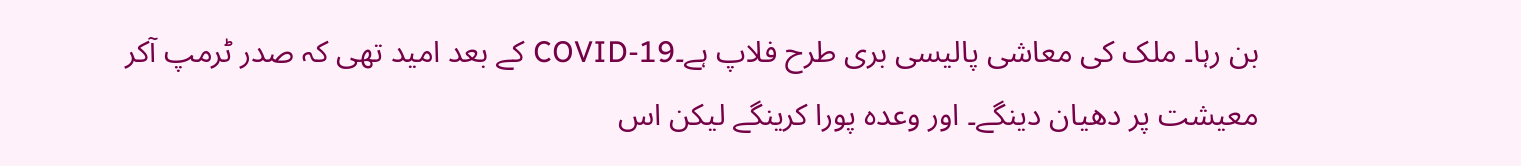بن رہا۔ ملک کی معاشی پالیسی بری طرح فلاپ ہے۔COVID-19 کے بعد امید تھی کہ صدر ٹرمپ آکر معیشت پر دھیان دینگے۔ اور وعدہ پورا کرینگے لیکن اس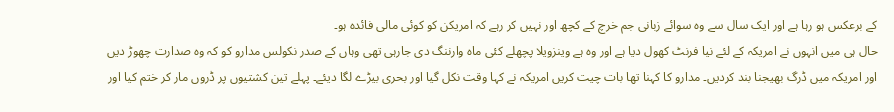کے برعکس ہو رہا ہے اور ایک سال سے وہ سوائے زبانی جم خرچ کے کچھ اور نہیں کر رہے کہ امریکن کو کوئی مالی فائدہ ہو۔
حال ہی میں انہوں نے امریکہ کے لئے نیا فرنٹ کھول دیا ہے اور وہ ہے وینزویلا پچھلے کئی ماہ وارننگ دی جارہی تھی وہاں کے صدر نکولس مدارو کو کہ وہ صدارت چھوڑ دیں اور امریکہ میں ڈرگ بھیجنا بند کردیں۔ مدارو کا کہنا تھا بات چیت کریں امریکہ نے کہا وقت نکل گیا اور بحری بیڑے لگا دیئے۔ پہلے تین کشتیوں پر ڈروں مار کر ختم کیا اور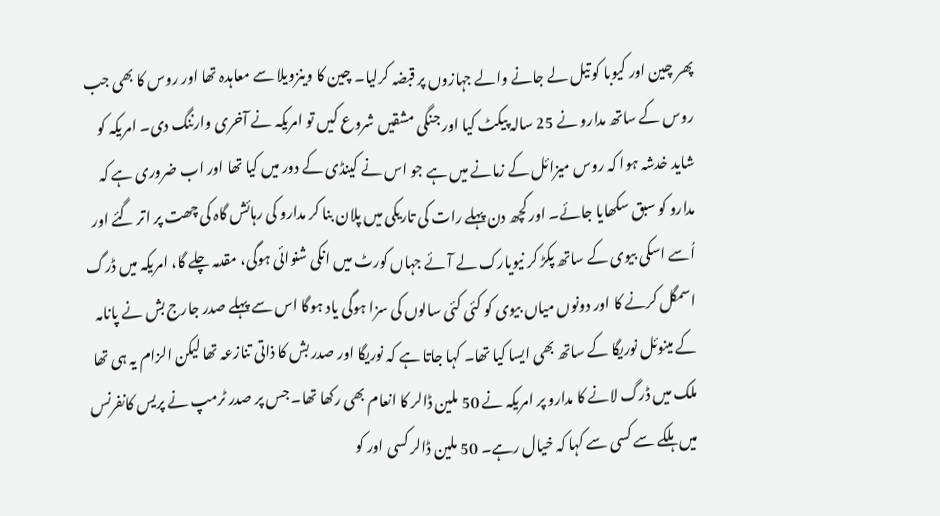پھر چین اور کیوبا کو تیل لے جانے والے جہازوں پر قبضہ کرلیا۔ چین کا وینزویلا سے معاہدہ تھا اور روس کا بھی جب روس کے ساتھ مدارو نے 25 سالہ پیکٹ کیا اور جنگی مشقیں شروع کیں تو امریکہ نے آخری وارننگ دی۔ امریکہ کو شاید خدشہ ہوا کہ روس میزائل کے زمانے میں ہے جو اس نے کینڈی کے دور میں کیا تھا اور اب ضروری ہے کہ مدارو کو سبق سکھایا جائے۔ اور کچھ دن پہلے رات کی تاریکی میں پلان بنا کر مدارو کی رہائش گاہ کی چھت پر اتر گئے اور اُسے اسکی بیوی کے ساتھ پکڑ کر نیویارک لے آئے جہاں کورٹ میں انکی شنوائی ہوگی، مقدمہ چلے گا، امریکہ میں ڈرگ اسمگل کرنے کا اور دونوں میاں بیوی کو کئی کئی سالوں کی سزا ہوگی یاد ہوگا اس سے پہلے صدر جارج بش نے پانامہ کے مینوئل نوریگا کے ساتھ بھی ایسا کیا تھا۔ کہا جاتا ہے کہ نوریگا اور صدر بش کا ذاتی تنازعہ تھا لیکن الزام یہ ہی تھا ملک میں ڈرگ لانے کا مدارو پر امریکہ نے 50 ملین ڈالر کا انعام بھی رکھا تھا۔ جس پر صدر ٹرمپ نے پریس کانفرنس میں ہلکے سے کسی سے کہا کہ خیال رہے۔ 50 ملین ڈالر کسی اور کو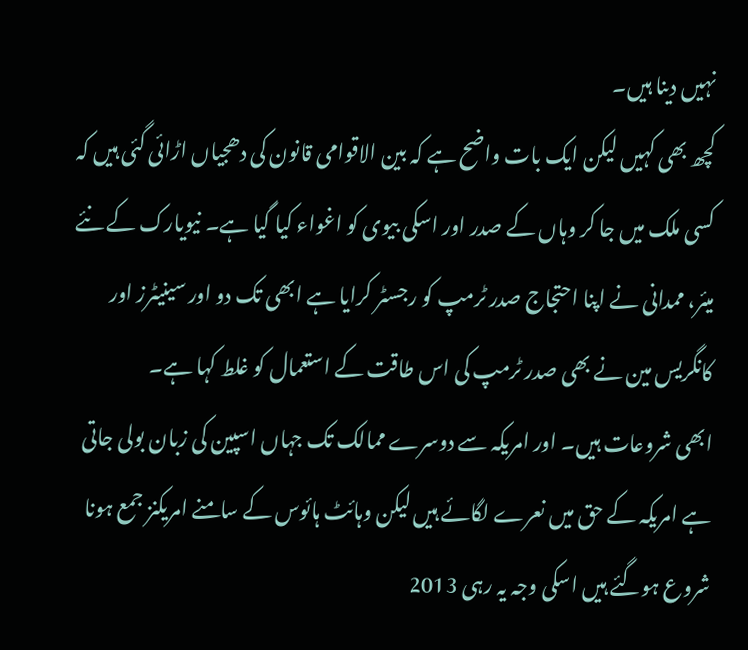نہیں دینا ہیں۔
کچھ بھی کہیں لیکن ایک بات واضح ہے کہ بین الاقوامی قانون کی دھجیاں اڑائی گئی ہیں کہ کسی ملک میں جا کر وہاں کے صدر اور اسکی بیوی کو اغواء کیا گیا ہے۔ نیویارک کے نئے میئر، ممدانی نے اپنا احتجاج صدر ٹرمپ کو رجسٹر کرایا ہے ابھی تک دو اور سینیٹرز اور کانگریس مین نے بھی صدر ٹرمپ کی اس طاقت کے استعمال کو غلط کہا ہے۔
ابھی شروعات ہیں۔ اور امریکہ سے دوسرے ممالک تک جہاں اسپین کی زبان بولی جاتی ہے امریکہ کے حق میں نعرے لگائے ہیں لیکن وہائٹ ہائوس کے سامنے امریکنز جمع ہونا شروع ہوگئے ہیں اسکی وجہ یہ رہی 2013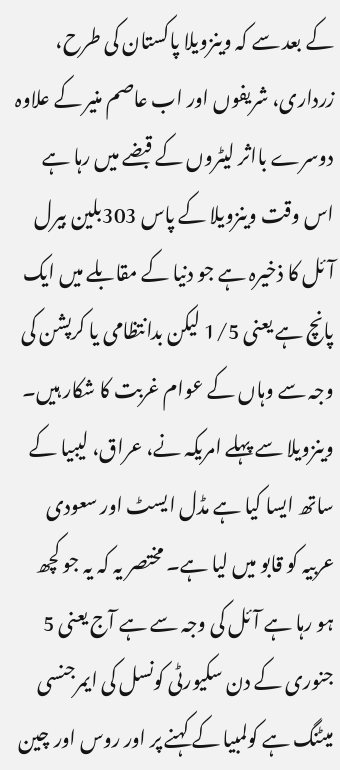کے بعد سے کہ وینزویلا پاکستان کی طرح، زرداری، شریفوں اور اب عاصم منیر کے علاوہ دوسرے بااثر لیٹروں کے قبضے میں رہا ہے اس وقت وینزویلا کے پاس 303بلین بیرل آئل کا ذخیرہ ہے جو دنیا کے مقابلے میں ایک پانچ ہے یعنی 1/5 لیکن بدانتظامی یا کرپشن کی وجہ سے وہاں کے عوام غربت کا شکار ہیں۔
وینزویلا سے پہلے امریکہ نے، عراق، لیبیا کے ساتھ ایسا کیا ہے مڈل ایسٹ اور سعودی عربیہ کو قابو میں لیا ہے۔ مختصر یہ کہ یہ جو کچھ ہو رہا ہے آئل کی وجہ سے ہے آج یعنی 5 جنوری کے دن سکیورٹی کونسل کی ایمرجنسی میٹنگ ہے کولمبیا کے کہنے پر اور روس اور چین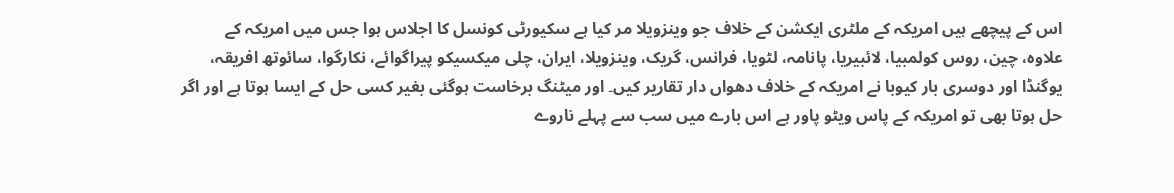اس کے پیچھے ہیں امریکہ کے ملٹری ایکشن کے خلاف جو وینزویلا مر کیا ہے سکیورٹی کونسل کا اجلاس ہوا جس میں امریکہ کے علاوہ، چین، روس کولمبیا، لائبیریا، پانامہ، لٹویا، فرانس، گریک، وینزویلا، ایران، چلی میکسیکو پیراگوائے، نکارگوا، سائوتھ افریقہ، یوگنڈا اور دوسری بار کیوبا نے امریکہ کے خلاف دھواں دار تقاریر کیں۔ اور میٹنگ برخاست ہوگئی بغیر کسی حل کے ایسا ہوتا ہے اور اگر حل ہوتا بھی تو امریکہ کے پاس ویٹو پاور ہے اس بارے میں سب سے پہلے ناروے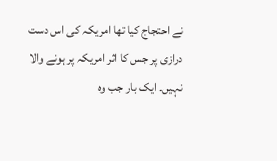نے احتجاج کیا تھا امریکہ کی اس دست درازی پر جس کا اثر امریکہ پر ہونے والا نہیں۔ ایک بار جب وہ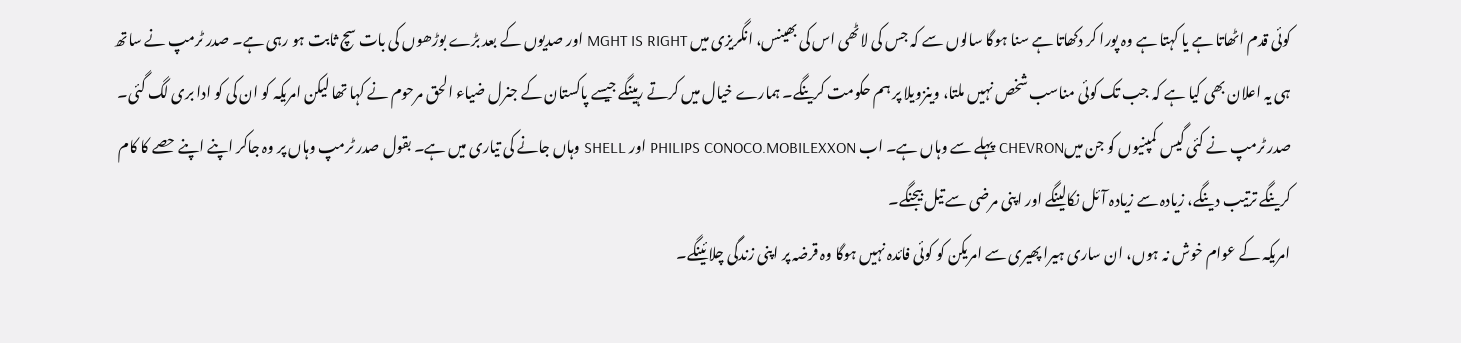کوئی قدم اٹھاتا ہے یا کہتا ہے وہ پورا کر دکھاتا ہے سنا ہوگا سالوں سے کہ جس کی لاٹھی اس کی بھینس، انگریزی میں MGHT IS RIGHT اور صدیوں کے بعد بڑے بوڑھوں کی بات سچ ثابت ہو رہی ہے۔ صدر ٹرمپ نے ساتھ ہی یہ اعلان بھی کیا ہے کہ جب تک کوئی مناسب شخص نہیں ملتا، وینزویلا پر ہم حکومت کرینگے۔ ہمارے خیال میں کرتے رہینگے جیسے پاکستان کے جنرل ضیاء الحق مرحوم نے کہا تھا لیکن امریکہ کو ان کی کو ادا بری لگ گئی۔ صدر ٹرمپ نے کئی گیس کمپنیوں کو جن میںCHEVRON پہلے سے وہاں ہے۔ اب PHILIPS CONOCO.MOBILEXXON اور SHELL وہاں جانے کی تیاری میں ہے۔ بقول صدر ٹرمپ وہاں پر وہ جاکر اپنے اپنے حصے کا کام کرینگے ترتیب دینگے، زیادہ سے زیادہ آئل نکالینگے اور اپنی مرضی سے تیل بیجنگے۔
امریکہ کے عوام خوش نہ ہوں، ان ساری ہیرا پھیری سے امریکن کو کوئی فائدہ نہیں ہوگا وہ قرضہ پر اپنی زندگی چلائینگے۔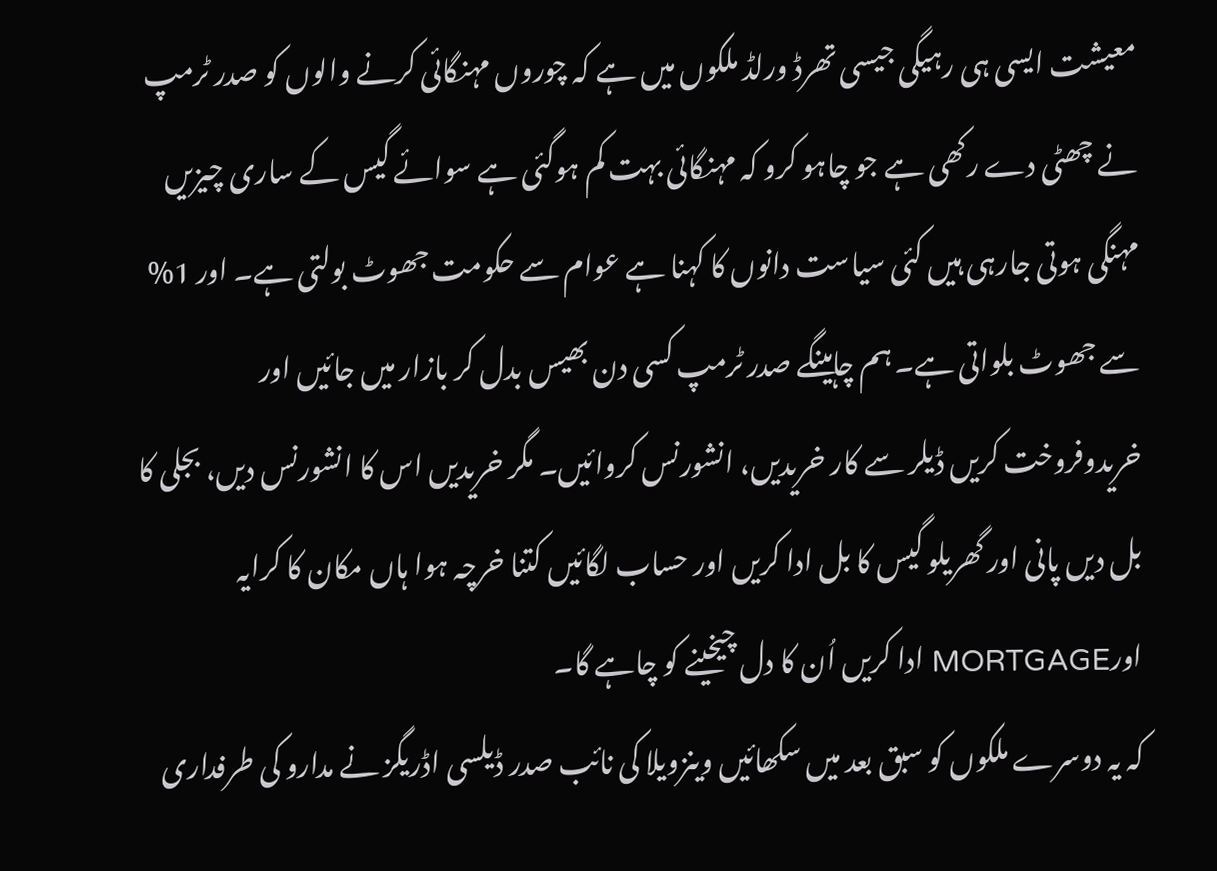معیشت ایسی ہی رہیگی جیسی تھرڈ ورلڈ ملکوں میں ہے کہ چوروں مہنگائی کرنے والوں کو صدر ٹرمپ نے چھٹی دے رکھی ہے جو چاہو کرو کہ مہنگائی بہت کم ہوگئی ہے سوائے گیس کے ساری چیزیں مہنگی ہوتی جارہی ہیں کئی سیاست دانوں کا کہنا ہے عوام سے حکومت جھوٹ بولتی ہے۔ اور 1% سے جھوٹ بلواتی ہے۔ ہم چاہینگے صدر ٹرمپ کسی دن بھیس بدل کر بازار میں جائیں اور خریدوفروخت کریں ڈیلر سے کار خریدیں، انشورنس کروائیں۔ مگر خریدیں اس کا انشورنس دیں، بجلی کا بل دیں پانی اور گھریلو گیس کا بل ادا کریں اور حساب لگائیں کتنا خرچہ ہوا ہاں مکان کا کرایہ اورMORTGAGE ادا کریں اُن کا دل چیخینے کو چاہے گا۔
کہ یہ دوسرے ملکوں کو سبق بعد میں سکھائیں وینزویلا کی نائب صدر ڈیلسی اڈریگز نے مدارو کی طرفداری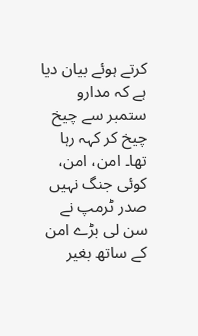کرتے ہوئے بیان دیا ہے کہ مدارو ستمبر سے چیخ چیخ کر کہہ رہا تھا۔ امن، امن، کوئی جنگ نہیں صدر ٹرمپ نے سن لی بڑے امن کے ساتھ بغیر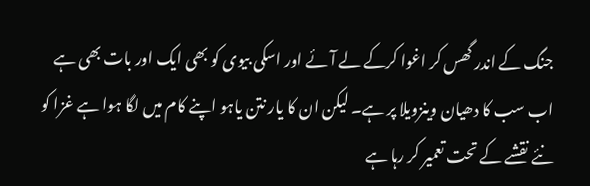جنگ کے اندر گھس کر اغوا کرکے لے آئے اور اسکی بیوی کو بھی ایک اور بات بھی ہے اب سب کا دھیان وینزویلا پر ہے۔ لیکن ان کا یار نتن یاہو اپنے کام میں لگا ہوا ہے غزا کو نئے نقشے کے تحت تعمیر کر رہا ہے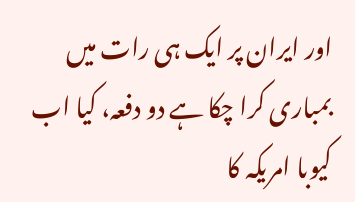اور ایران پر ایک ہی رات میں بمباری کرا چکا ہے دو دفعہ، کیا اب کیوبا امریکہ کا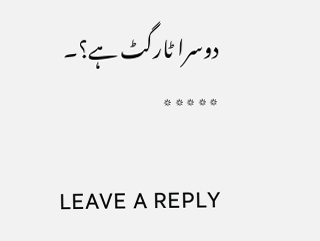دوسرا ٹارگٹ ہے؟۔
٭٭٭٭٭

LEAVE A REPLY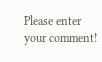Please enter your comment!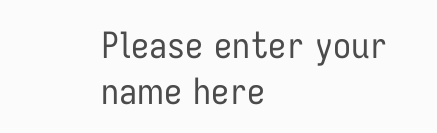Please enter your name here